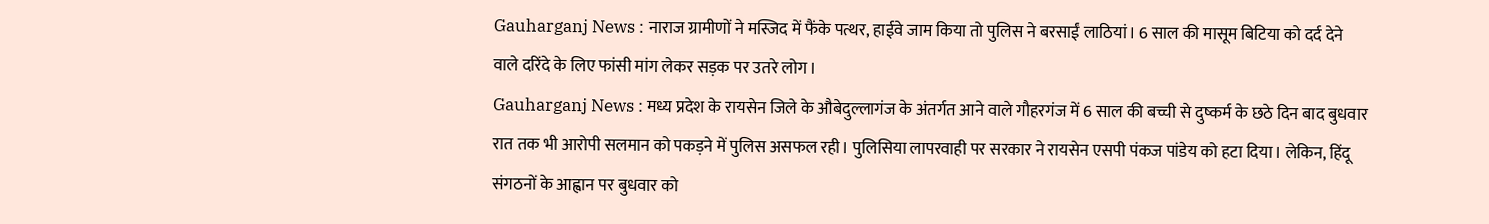Gauharganj News : नाराज ग्रामीणों ने मस्जिद में फैंके पत्थर, हाईवे जाम किया तो पुलिस ने बरसाईं लाठियां। 6 साल की मासूम बिटिया को दर्द देने वाले दरिंदे के लिए फांसी मांग लेकर सड़क पर उतरे लोग।
Gauharganj News : मध्य प्रदेश के रायसेन जिले के औबेदुल्लागंज के अंतर्गत आने वाले गौहरगंज में 6 साल की बच्ची से दुष्कर्म के छठे दिन बाद बुधवार रात तक भी आरोपी सलमान को पकड़ने में पुलिस असफल रही। पुलिसिया लापरवाही पर सरकार ने रायसेन एसपी पंकज पांडेय को हटा दिया। लेकिन, हिंदू संगठनों के आह्वान पर बुधवार को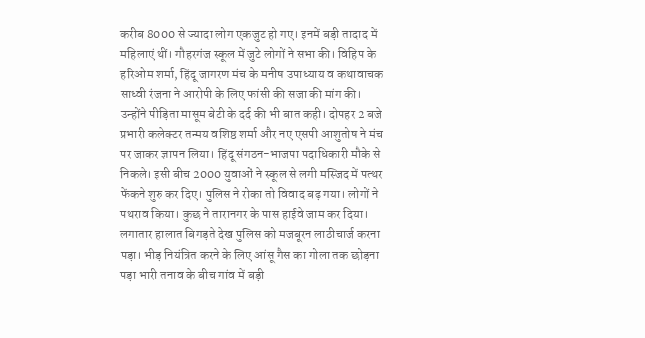करीब 8000 से ज्यादा लोग एकजुट हो गए। इनमें बड़ी तादाद में महिलाएं थीं। गौहरगंज स्कूल में जुटे लोगों ने सभा की। विहिप के हरिओम शर्मा, हिंदू जागरण मंच के मनीष उपाध्याय व कथावाचक साध्वी रंजना ने आरोपी के लिए फांसी की सजा की मांग की।
उन्होंने पीड़िता मासूम बेटी के दर्द की भी बात कही। दोपहर 2 बजे प्रभारी कलेक्टर तन्मय वशिष्ठ शर्मा और नए एसपी आशुतोष ने मंच पर जाकर ज्ञापन लिया। हिंदू संगठन-भाजपा पदाधिकारी मौके से निकले। इसी बीच 2000 युवाओं ने स्कूल से लगी मस्जिद में पत्थर फेंकने शुरु कर दिए। पुलिस ने रोका तो विवाद बढ़ गया। लोगों ने पथराव किया। कुछ ने तारानगर के पास हाईवे जाम कर दिया। लगातार हालात बिगड़ते देख पुलिस को मजबूरन लाठीचार्ज करना पड़ा। भीड़ नियंत्रित करने के लिए आंसू गैस का गोला तक छोड़ना पड़ा भारी तनाव के बीच गांव में बड़ी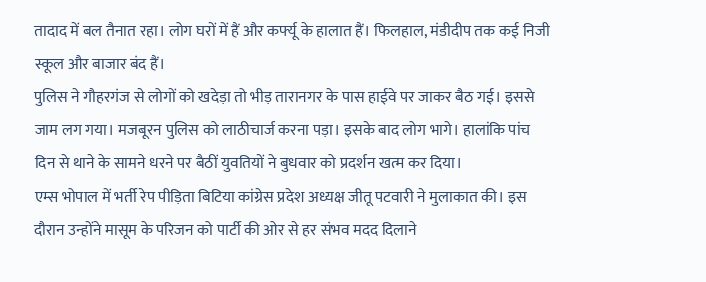तादाद में बल तैनात रहा। लोग घरों में हैं और कर्फ्यू के हालात हैं। फिलहाल, मंडीदीप तक कई निजी स्कूल और बाजार बंद हैं।
पुलिस ने गौहरगंज से लोगों को खदेड़ा तो भीड़ तारानगर के पास हाईवे पर जाकर बैठ गई। इससे जाम लग गया। मजबूरन पुलिस को लाठीचार्ज करना पड़ा। इसके बाद लोग भागे। हालांकि पांच दिन से थाने के सामने धरने पर बैठीं युवतियों ने बुधवार को प्रदर्शन खत्म कर दिया।
एम्स भोपाल में भर्ती रेप पीड़िता बिटिया कांग्रेस प्रदेश अध्यक्ष जीतू पटवारी ने मुलाकात की। इस दौरान उन्होंने मासूम के परिजन को पार्टी की ओर से हर संभव मदद दिलाने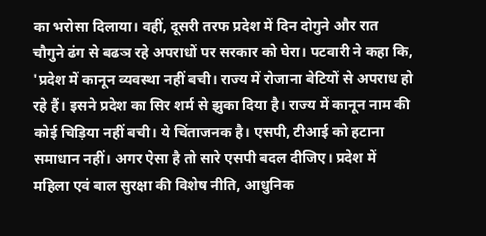का भरोसा दिलाया। वहीं, दूसरी तरफ प्रदेश में दिन दोगुने और रात चौगुने ढंग से बढञ रहे अपराधों पर सरकार को घेरा। पटवारी ने कहा कि, 'प्रदेश में कानून व्यवस्था नहीं बची। राज्य में रोजाना बेटियों से अपराध हो रहे हैं। इसने प्रदेश का सिर शर्म से झुका दिया है। राज्य में कानून नाम की कोई चिड़िया नहीं बची। ये चिंताजनक है। एसपी, टीआई को हटाना समाधान नहीं। अगर ऐसा है तो सारे एसपी बदल दीजिए। प्रदेश में महिला एवं बाल सुरक्षा की विशेष नीति, आधुनिक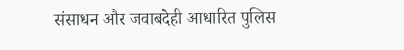संसाधन और जवाबदेही आधारित पुलिस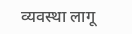व्यवस्था लागू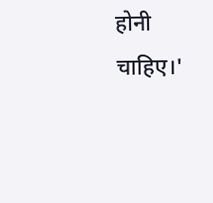होनी चाहिए।'